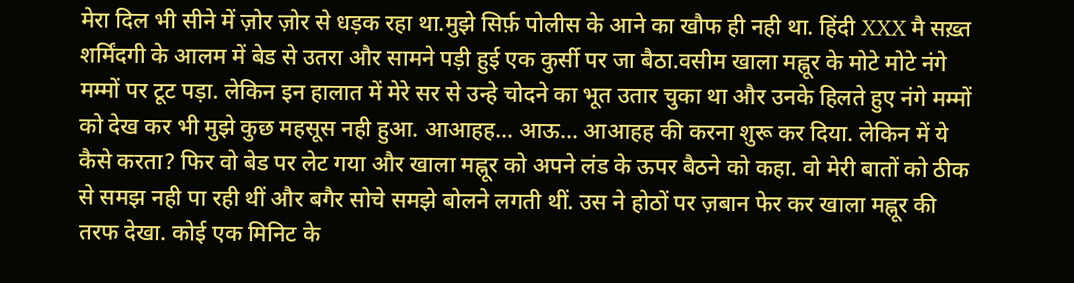मेरा दिल भी सीने में ज़ोर ज़ोर से धड़क रहा था.मुझे सिर्फ़ पोलीस के आने का खौफ ही नही था. हिंदी XXX मै सख़्त शर्मिंदगी के आलम में बेड से उतरा और सामने पड़ी हुई एक कुर्सी पर जा बैठा.वसीम खाला मह्नूर के मोटे मोटे नंगे मम्मों पर टूट पड़ा. लेकिन इन हालात में मेरे सर से उन्हे चोदने का भूत उतार चुका था और उनके हिलते हुए नंगे मम्मों को देख कर भी मुझे कुछ महसूस नही हुआ. आआहह… आऊ… आआहह की करना शुरू कर दिया. लेकिन में ये कैसे करता? फिर वो बेड पर लेट गया और खाला मह्नूर को अपने लंड के ऊपर बैठने को कहा. वो मेरी बातों को ठीक से समझ नही पा रही थीं और बगैर सोचे समझे बोलने लगती थीं. उस ने होठों पर ज़बान फेर कर खाला मह्नूर की तरफ देखा. कोई एक मिनिट के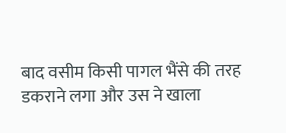बाद वसीम किसी पागल भैंसे की तरह डकराने लगा और उस ने खाला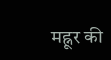मह्नूर की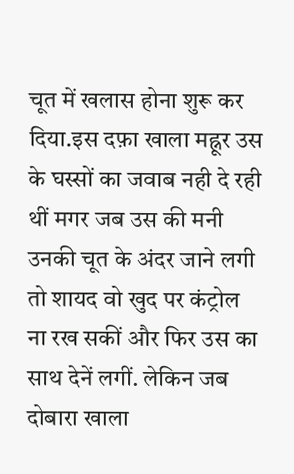चूत में खलास होना शुरू कर दिया.इस दफ़ा खाला मह्नूर उस के घस्सों का जवाब नही दे रही थीं मगर जब उस की मनी उनकी चूत के अंदर जाने लगी तो शायद वो खुद पर कंट्रोल ना रख सकीं और फिर उस का साथ देनें लगीं. लेकिन जब दोबारा खाला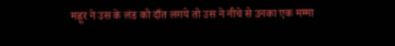मह्नूर ने उस के लंड को दाँत लगये तो उस ने नीचे से उनका एक मम्मा